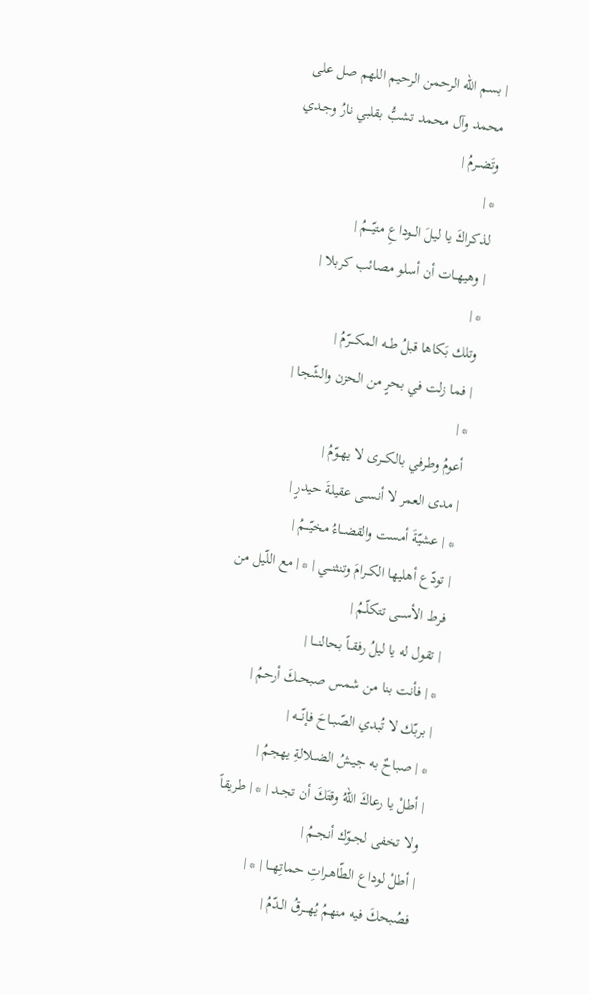| بسم الله الرحمن الرحيم اللهم صل على محمد وآل محمد تشبُّ بقلبي نارُ وجـدي وتَضــرمُ |
* |
لذكراكَ يا ليـلَ الــوداعِ متيّـــمُ |
| وهيهــات أن أسلو مصائب كربلا |
* |
وتلك بَكاها قبلُ طــه المكـــرّمُ |
| فما زلت في بحرٍ من الحزن والشّجا |
* |
أعومُ وطرفي بالكـــرى لا يهـوّمُ |
| مدى العمر لا أنســى عقيلةَ حيدرٍ |
* | عشيّةَ أمست والقضــاءُ مخيّـــمُ |
| تودّع أهليها الكــرامَ وتنثنـــي | * | مع اللّيل من فرط الأســـى تتكلّـمُ |
| تقول له يا ليلُ رفقــاً بحالنـــا |
* | فأنت بنا من شمس صبحــكَ أرحمُ |
| بربّك لا تُبدي الصّبــاحَ فإنّـــه |
* | صباحٌ به جيـشُ الضــلالةِ يهجمُ |
| أطلْ يا رعاكَ اللهُ وقتَكَ أن تجــد | * | طريقاً ولا تخفى لجــوّك أنجــمُ |
| أطلْ لوداع الطّاهـراتِ حماتِهـــا | * | فصُبحكَ فيه منهمُ يُهـــرقُ الـدّمُ |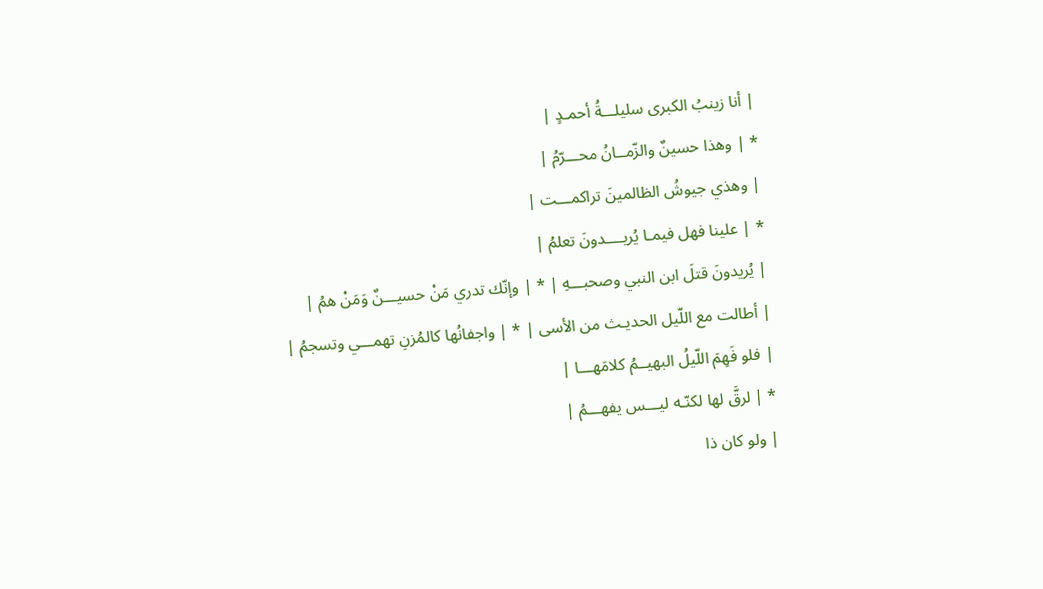| أنا زينبُ الكبرى سليلـــةُ أحمـدٍ |
* | وهذا حسينٌ والزّمــانُ محـــرّمُ |
| وهذي جيوشُ الظالمينَ تراكمـــت |
* | علينا فهل فيمـا يُريــــدونَ تعلمُ |
| يُريدونَ قتلَ ابن النبي وصحبـــهِ | * | وإنّك تدري مَنْ حسيـــنٌ وَمَنْ همُ |
| أطالت مع اللّيل الحديـث من الأسى | * | واجفانُها كالمُزنِ تهمـــي وتسجمُ |
| فلو فَهِمَ اللّيلُ البهيــمُ كلامَهـــا |
* | لرقَّ لها لكنّـه ليـــس يفهـــمُ |
| ولو كان ذا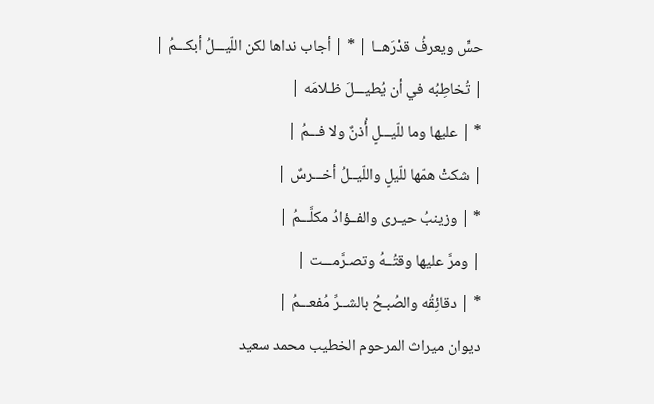حسٍّ ويعرفُ قدْرَهــا | * | أجاب نداها لكن اللّيـــلُ أبكـــمُ |
| تُخاطِبُه في أن يُطيـــلَ ظـلامَه |
* | عليها وما للّيـــلٍ أُذنٌ ولا فـــمُ |
| شكتْ همّها للّيلٍ واللّيــلُ أخـــرسٌ |
* | وزينبُ حيـرى والفــؤادُ مكلَّـــمُ |
| ومرَّ عليها وقتُــهُ وتصـرَّمـــت |
* | دقائِقُه والصُبـحُ بالشــرِّ مُفعـــمُ |
ديوان ميراث المرحوم الخطيب محمد سعيد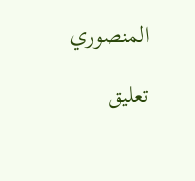المنصوري

تعليق